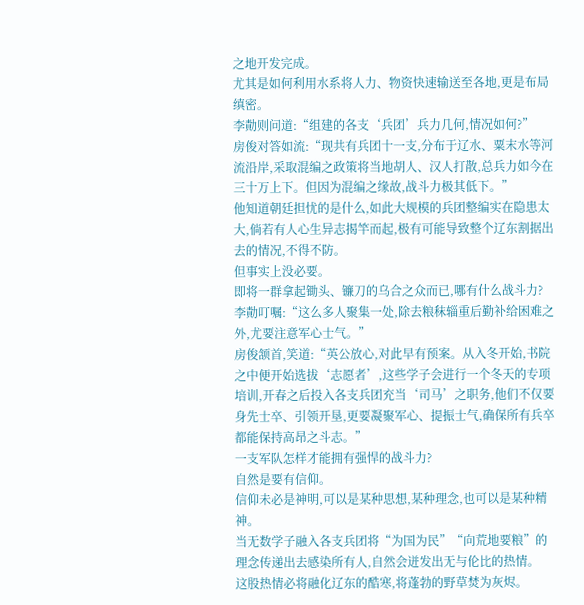之地开发完成。
尤其是如何利用水系将人力、物资快速输送至各地,更是布局缜密。
李勣则问道:“组建的各支‘兵团’兵力几何,情况如何?”
房俊对答如流:“现共有兵团十一支,分布于辽水、粟末水等河流沿岸,采取混编之政策将当地胡人、汉人打散,总兵力如今在三十万上下。但因为混编之缘故,战斗力极其低下。”
他知道朝廷担忧的是什么,如此大规模的兵团整编实在隐患太大,倘若有人心生异志揭竿而起,极有可能导致整个辽东割据出去的情况,不得不防。
但事实上没必要。
即将一群拿起锄头、镰刀的乌合之众而已,哪有什么战斗力?
李勣叮嘱:“这么多人聚集一处,除去粮秣辎重后勤补给困难之外,尤要注意军心士气。”
房俊颔首,笑道:“英公放心,对此早有预案。从入冬开始,书院之中便开始选拔‘志愿者’,这些学子会进行一个冬天的专项培训,开春之后投入各支兵团充当‘司马’之职务,他们不仅要身先士卒、引领开垦,更要凝聚军心、提振士气,确保所有兵卒都能保持高昂之斗志。”
一支军队怎样才能拥有强悍的战斗力?
自然是要有信仰。
信仰未必是神明,可以是某种思想,某种理念,也可以是某种精神。
当无数学子融入各支兵团将“为国为民”“向荒地要粮”的理念传递出去感染所有人,自然会迸发出无与伦比的热情。
这股热情必将融化辽东的酷寒,将蓬勃的野草焚为灰烬。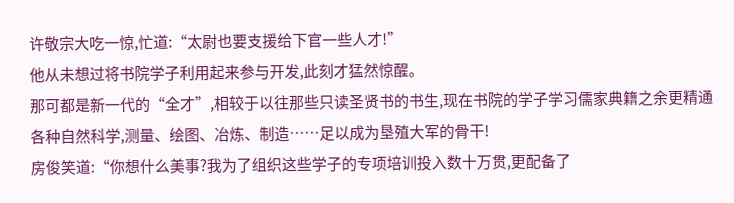许敬宗大吃一惊,忙道:“太尉也要支援给下官一些人才!”
他从未想过将书院学子利用起来参与开发,此刻才猛然惊醒。
那可都是新一代的“全才”,相较于以往那些只读圣贤书的书生,现在书院的学子学习儒家典籍之余更精通各种自然科学,测量、绘图、冶炼、制造……足以成为垦殖大军的骨干!
房俊笑道:“你想什么美事?我为了组织这些学子的专项培训投入数十万贯,更配备了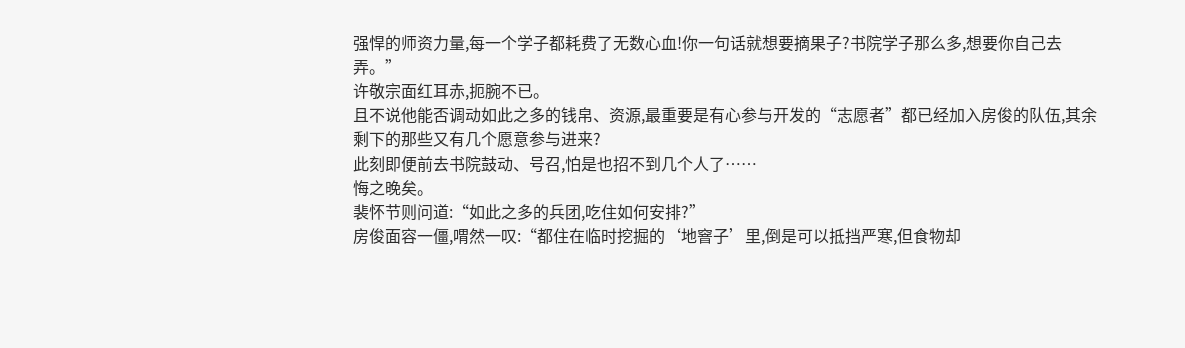强悍的师资力量,每一个学子都耗费了无数心血!你一句话就想要摘果子?书院学子那么多,想要你自己去弄。”
许敬宗面红耳赤,扼腕不已。
且不说他能否调动如此之多的钱帛、资源,最重要是有心参与开发的“志愿者”都已经加入房俊的队伍,其余剩下的那些又有几个愿意参与进来?
此刻即便前去书院鼓动、号召,怕是也招不到几个人了……
悔之晚矣。
裴怀节则问道:“如此之多的兵团,吃住如何安排?”
房俊面容一僵,喟然一叹:“都住在临时挖掘的‘地窨子’里,倒是可以抵挡严寒,但食物却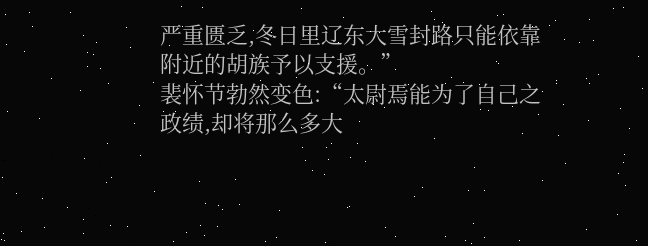严重匮乏,冬日里辽东大雪封路只能依靠附近的胡族予以支援。”
裴怀节勃然变色:“太尉焉能为了自己之政绩,却将那么多大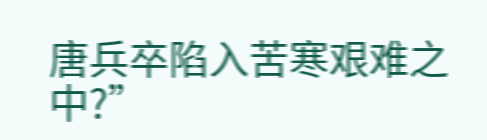唐兵卒陷入苦寒艰难之中?”